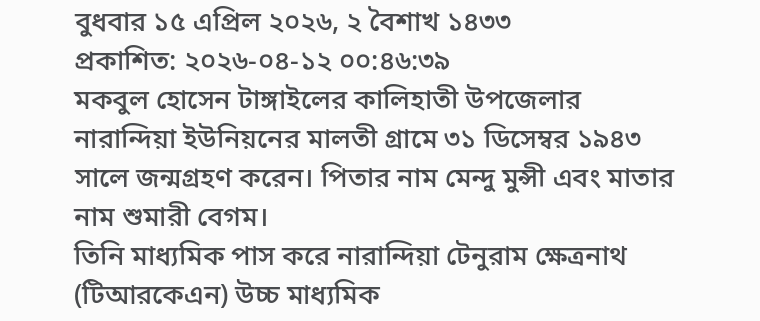বুধবার ১৫ এপ্রিল ২০২৬, ২ বৈশাখ ১৪৩৩
প্রকাশিত: ২০২৬-০৪-১২ ০০:৪৬:৩৯
মকবুল হোসেন টাঙ্গাইলের কালিহাতী উপজেলার নারান্দিয়া ইউনিয়নের মালতী গ্রামে ৩১ ডিসেম্বর ১৯৪৩ সালে জন্মগ্রহণ করেন। পিতার নাম মেন্দু মুন্সী এবং মাতার নাম শুমারী বেগম।
তিনি মাধ্যমিক পাস করে নারান্দিয়া টেনুরাম ক্ষেত্রনাথ (টিআরকেএন) উচ্চ মাধ্যমিক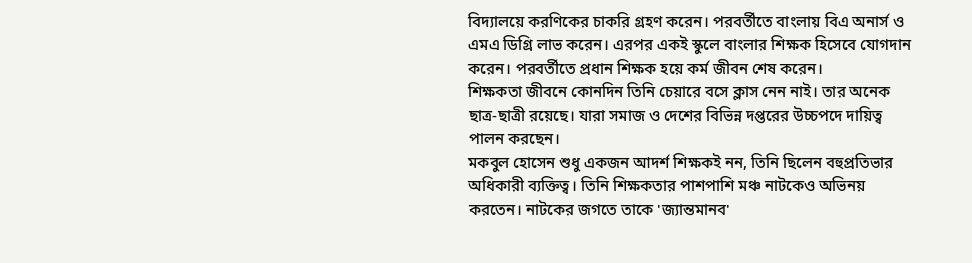বিদ্যালয়ে করণিকের চাকরি গ্রহণ করেন। পরবর্তীতে বাংলায় বিএ অনার্স ও এমএ ডিগ্রি লাভ করেন। এরপর একই স্কুলে বাংলার শিক্ষক হিসেবে যোগদান করেন। পরবর্তীতে প্রধান শিক্ষক হয়ে কর্ম জীবন শেষ করেন।
শিক্ষকতা জীবনে কোনদিন তিনি চেয়ারে বসে ক্লাস নেন নাই। তার অনেক ছাত্র-ছাত্রী রয়েছে। যারা সমাজ ও দেশের বিভিন্ন দপ্তরের উচ্চপদে দায়িত্ব পালন করছেন।
মকবুল হোসেন শুধু একজন আদর্শ শিক্ষকই নন, তিনি ছিলেন বহুপ্রতিভার অধিকারী ব্যক্তিত্ব। তিনি শিক্ষকতার পাশপাশি মঞ্চ নাটকেও অভিনয় করতেন। নাটকের জগতে তাকে 'জ্যান্তমানব'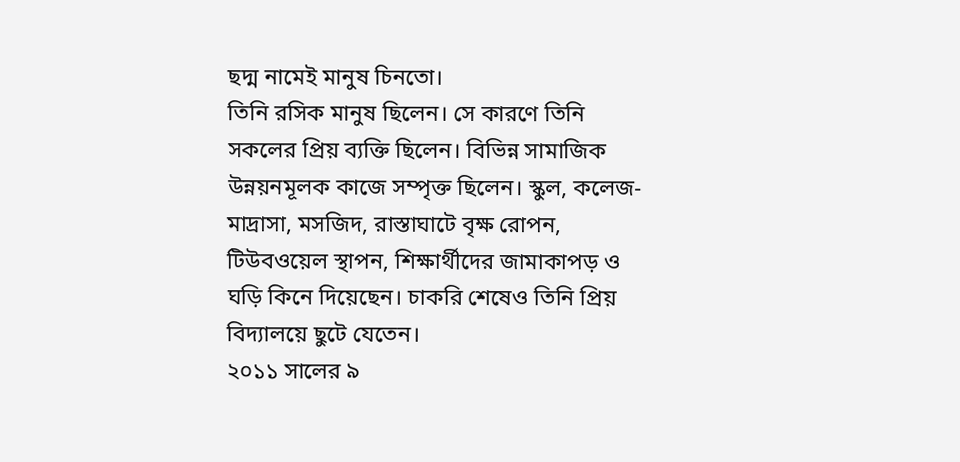ছদ্ম নামেই মানুষ চিনতো।
তিনি রসিক মানুষ ছিলেন। সে কারণে তিনি সকলের প্রিয় ব্যক্তি ছিলেন। বিভিন্ন সামাজিক উন্নয়নমূলক কাজে সম্পৃক্ত ছিলেন। স্কুল, কলেজ-মাদ্রাসা, মসজিদ, রাস্তাঘাটে বৃক্ষ রোপন, টিউবওয়েল স্থাপন, শিক্ষার্থীদের জামাকাপড় ও ঘড়ি কিনে দিয়েছেন। চাকরি শেষেও তিনি প্রিয় বিদ্যালয়ে ছুটে যেতেন।
২০১১ সালের ৯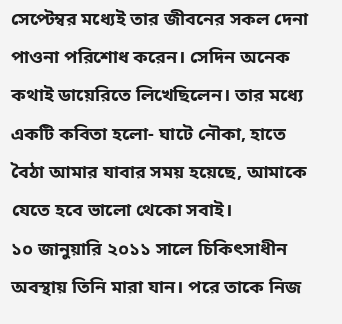সেপ্টেম্বর মধ্যেই তার জীবনের সকল দেনা পাওনা পরিশোধ করেন। সেদিন অনেক কথাই ডায়েরিতে লিখেছিলেন। তার মধ্যে একটি কবিতা হলো- ঘাটে নৌকা, হাতে বৈঠা আমার যাবার সময় হয়েছে, আমাকে যেতে হবে ভালো থেকো সবাই।
১০ জানুয়ারি ২০১১ সালে চিকিৎসাধীন অবস্থায় তিনি মারা যান। পরে তাকে নিজ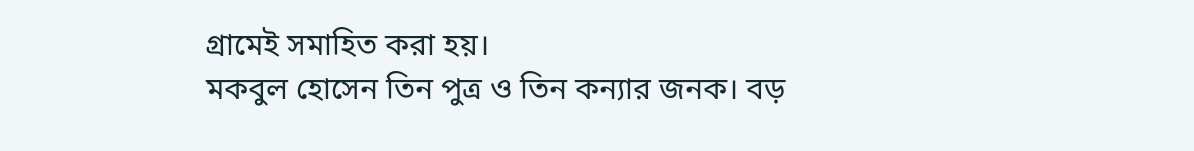গ্রামেই সমাহিত করা হয়।
মকবুল হোসেন তিন পুত্র ও তিন কন্যার জনক। বড়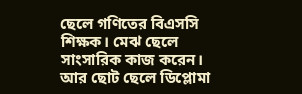ছেলে গণিতের বিএসসি শিক্ষক। মেঝ ছেলে সাংসারিক কাজ করেন। আর ছোট ছেলে ডিপ্লোমা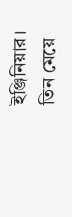ইঞ্জিনিয়ার। তিন মেয়ে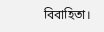বিবাহিতা।